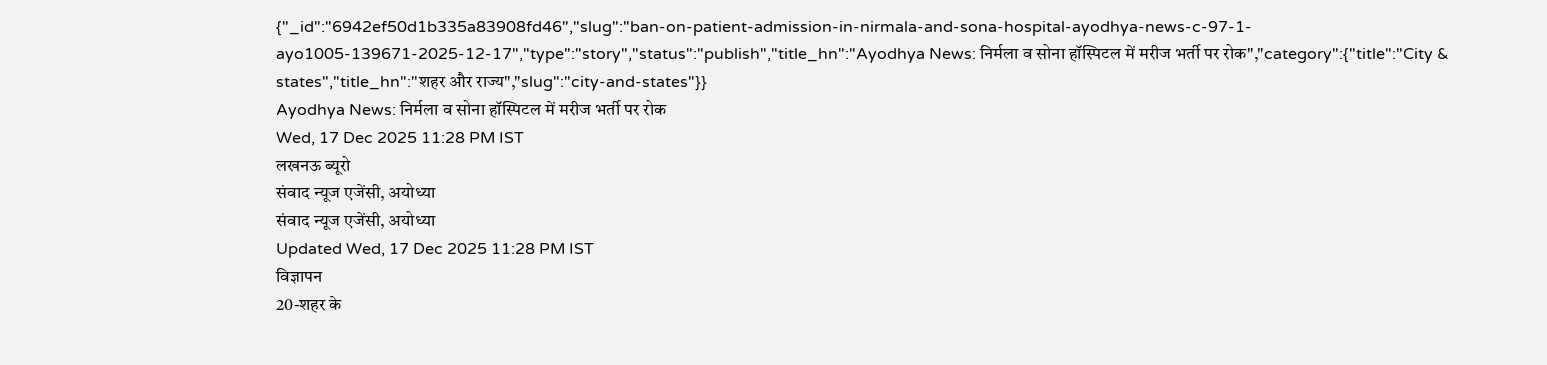{"_id":"6942ef50d1b335a83908fd46","slug":"ban-on-patient-admission-in-nirmala-and-sona-hospital-ayodhya-news-c-97-1-ayo1005-139671-2025-12-17","type":"story","status":"publish","title_hn":"Ayodhya News: निर्मला व सोना हॉस्पिटल में मरीज भर्ती पर रोक","category":{"title":"City & states","title_hn":"शहर और राज्य","slug":"city-and-states"}}
Ayodhya News: निर्मला व सोना हॉस्पिटल में मरीज भर्ती पर रोक
Wed, 17 Dec 2025 11:28 PM IST
लखनऊ ब्यूरो
संवाद न्यूज एजेंसी, अयोध्या
संवाद न्यूज एजेंसी, अयोध्या
Updated Wed, 17 Dec 2025 11:28 PM IST
विज्ञापन
20-शहर के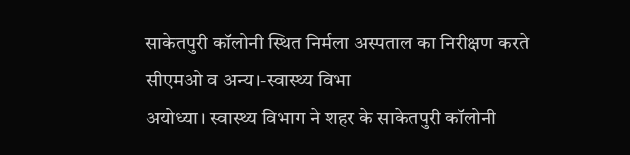साकेतपुरी कॉलोनी स्थित निर्मला अस्पताल का निरीक्षण करते सीएमओ व अन्य।-स्वास्थ्य विभा
अयोध्या। स्वास्थ्य विभाग ने शहर के साकेतपुरी कॉलोनी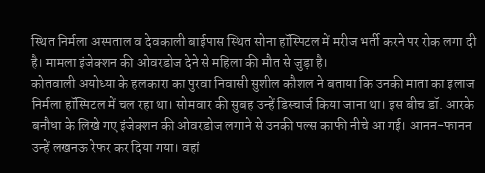स्थित निर्मला अस्पताल व देवकाली बाईपास स्थित सोना हॉस्पिटल में मरीज भर्ती करने पर रोक लगा दी है। मामला इंजेक्शन की ओवरडोज देने से महिला की मौत से जुड़ा है।
कोतवाली अयोध्या के हलकारा का पुरवा निवासी सुशील कौशल ने बताया कि उनकी माता का इलाज निर्मला हॉस्पिटल में चल रहा था। सोमवार की सुबह उन्हें डिस्चार्ज किया जाना था। इस बीच डॉ. आरके बनौधा के लिखे गए इंजेक्शन की ओवरडोज लगाने से उनकी पल्स काफी नीचे आ गई। आनन-फानन उन्हें लखनऊ रेफर कर दिया गया। वहां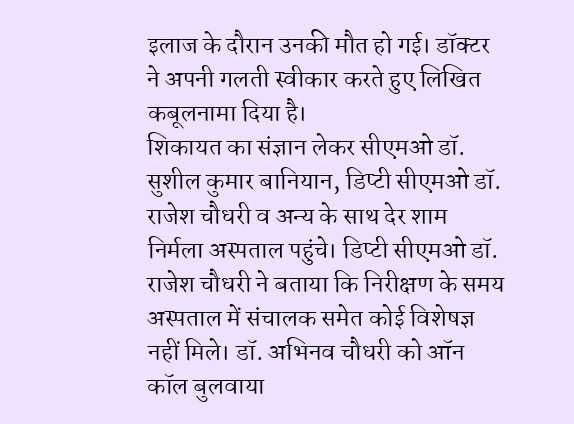इलाज के दौरान उनकी मौत हो गई। डॉक्टर ने अपनी गलती स्वीकार करते हुए लिखित कबूलनामा दिया है।
शिकायत का संज्ञान लेकर सीएमओ डॉ. सुशील कुमार बानियान, डिप्टी सीएमओ डॉ. राजेश चौधरी व अन्य के साथ देर शाम निर्मला अस्पताल पहुंचे। डिप्टी सीएमओ डॉ. राजेश चौधरी ने बताया कि निरीक्षण के समय अस्पताल में संचालक समेत कोई विशेषज्ञ नहीं मिले। डॉ. अभिनव चौधरी को ऑन कॉल बुलवाया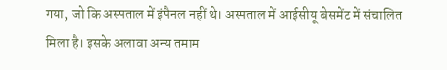गया, जो कि अस्पताल में इंपैनल नहीं थे। अस्पताल में आईसीयू बेसमेंट में संचालित मिला है। इसके अलावा अन्य तमाम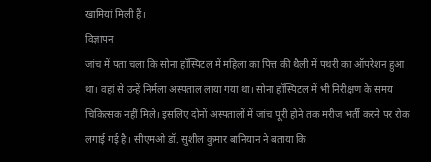खामियां मिली हैं।
विज्ञापन
जांच में पता चला कि सोना हॉस्पिटल में महिला का पित्त की थैली में पथरी का ऑपरेशन हुआ था। वहां से उन्हें निर्मला अस्पताल लाया गया था। सोना हॉस्पिटल में भी निरीक्षण के समय चिकित्सक नहीं मिले। इसलिए दोनों अस्पतालों में जांच पूरी होने तक मरीज भर्ती करने पर रोक लगाई गई है। सीएमओ डॉ. सुशील कुमार बानियान ने बताया कि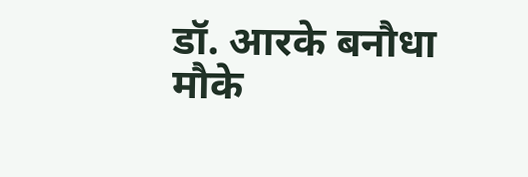डॉ. आरके बनौधा मौके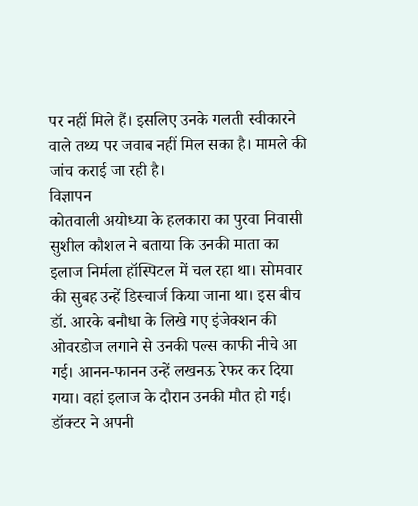पर नहीं मिले हैं। इसलिए उनके गलती स्वीकारने वाले तथ्य पर जवाब नहीं मिल सका है। मामले की जांच कराई जा रही है।
विज्ञापन
कोतवाली अयोध्या के हलकारा का पुरवा निवासी सुशील कौशल ने बताया कि उनकी माता का इलाज निर्मला हॉस्पिटल में चल रहा था। सोमवार की सुबह उन्हें डिस्चार्ज किया जाना था। इस बीच डॉ. आरके बनौधा के लिखे गए इंजेक्शन की ओवरडोज लगाने से उनकी पल्स काफी नीचे आ गई। आनन-फानन उन्हें लखनऊ रेफर कर दिया गया। वहां इलाज के दौरान उनकी मौत हो गई। डॉक्टर ने अपनी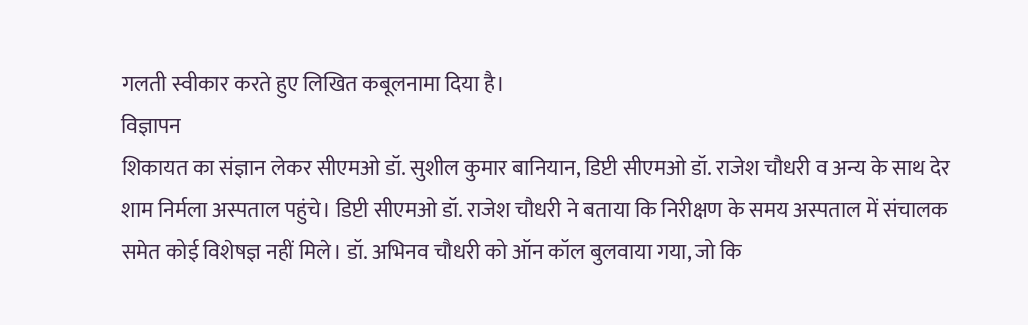गलती स्वीकार करते हुए लिखित कबूलनामा दिया है।
विज्ञापन
शिकायत का संज्ञान लेकर सीएमओ डॉ. सुशील कुमार बानियान, डिप्टी सीएमओ डॉ. राजेश चौधरी व अन्य के साथ देर शाम निर्मला अस्पताल पहुंचे। डिप्टी सीएमओ डॉ. राजेश चौधरी ने बताया कि निरीक्षण के समय अस्पताल में संचालक समेत कोई विशेषज्ञ नहीं मिले। डॉ. अभिनव चौधरी को ऑन कॉल बुलवाया गया, जो कि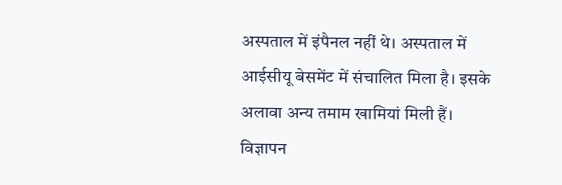अस्पताल में इंपैनल नहीं थे। अस्पताल में आईसीयू बेसमेंट में संचालित मिला है। इसके अलावा अन्य तमाम खामियां मिली हैं।
विज्ञापन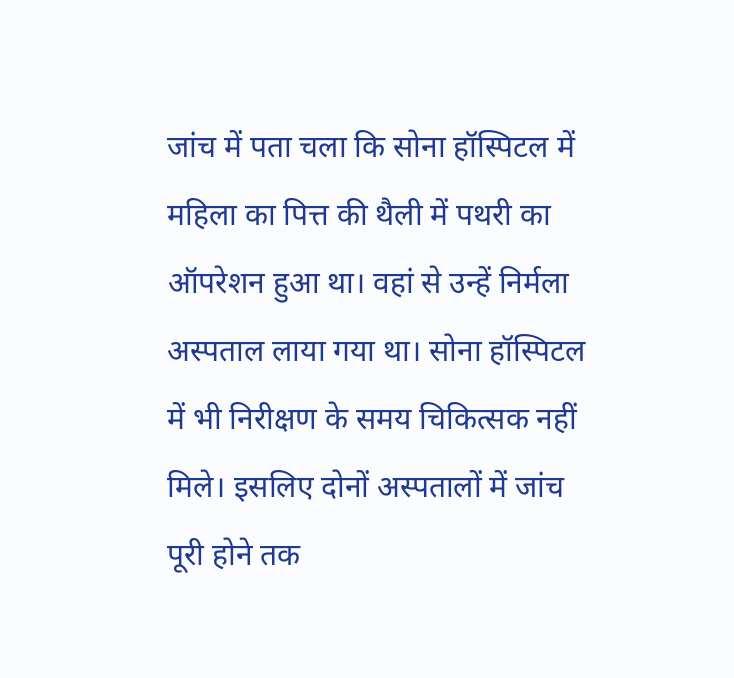जांच में पता चला कि सोना हॉस्पिटल में महिला का पित्त की थैली में पथरी का ऑपरेशन हुआ था। वहां से उन्हें निर्मला अस्पताल लाया गया था। सोना हॉस्पिटल में भी निरीक्षण के समय चिकित्सक नहीं मिले। इसलिए दोनों अस्पतालों में जांच पूरी होने तक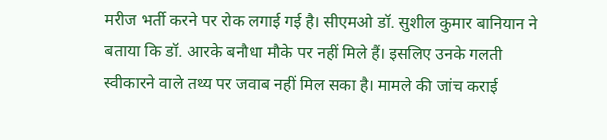मरीज भर्ती करने पर रोक लगाई गई है। सीएमओ डॉ. सुशील कुमार बानियान ने बताया कि डॉ. आरके बनौधा मौके पर नहीं मिले हैं। इसलिए उनके गलती स्वीकारने वाले तथ्य पर जवाब नहीं मिल सका है। मामले की जांच कराई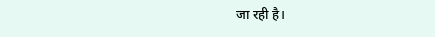जा रही है।